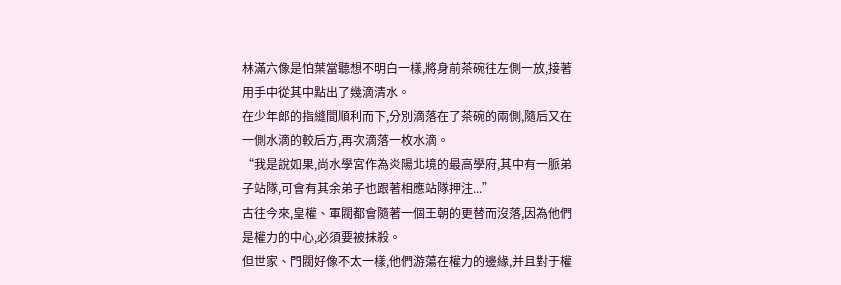林滿六像是怕葉當聽想不明白一樣,將身前茶碗往左側一放,接著用手中從其中點出了幾滴清水。
在少年郎的指縫間順利而下,分別滴落在了茶碗的兩側,隨后又在一側水滴的較后方,再次滴落一枚水滴。
“我是說如果,尚水學宮作為炎陽北境的最高學府,其中有一脈弟子站隊,可會有其余弟子也跟著相應站隊押注...”
古往今來,皇權、軍閥都會隨著一個王朝的更替而沒落,因為他們是權力的中心,必須要被抹殺。
但世家、門閥好像不太一樣,他們游蕩在權力的邊緣,并且對于權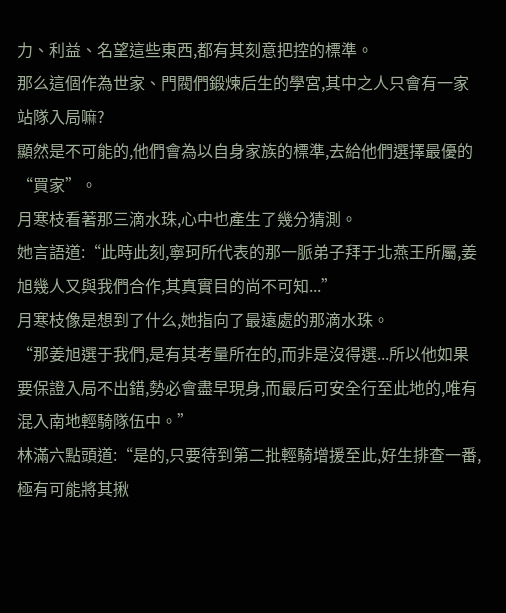力、利益、名望這些東西,都有其刻意把控的標準。
那么這個作為世家、門閥們鍛煉后生的學宮,其中之人只會有一家站隊入局嘛?
顯然是不可能的,他們會為以自身家族的標準,去給他們選擇最優的“買家”。
月寒枝看著那三滴水珠,心中也產生了幾分猜測。
她言語道:“此時此刻,寧珂所代表的那一脈弟子拜于北燕王所屬,姜旭幾人又與我們合作,其真實目的尚不可知...”
月寒枝像是想到了什么,她指向了最遠處的那滴水珠。
“那姜旭選于我們,是有其考量所在的,而非是沒得選...所以他如果要保證入局不出錯,勢必會盡早現身,而最后可安全行至此地的,唯有混入南地輕騎隊伍中。”
林滿六點頭道:“是的,只要待到第二批輕騎增援至此,好生排查一番,極有可能將其揪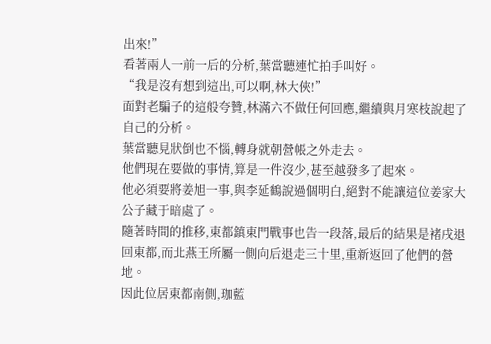出來!”
看著兩人一前一后的分析,葉當聽連忙拍手叫好。
“我是沒有想到這出,可以啊,林大俠!”
面對老騙子的這般夸贊,林滿六不做任何回應,繼續與月寒枝說起了自己的分析。
葉當聽見狀倒也不惱,轉身就朝營帳之外走去。
他們現在要做的事情,算是一件沒少,甚至越發多了起來。
他必須要將姜旭一事,與李延鶴說過個明白,絕對不能讓這位姜家大公子藏于暗處了。
隨著時間的推移,東都鎮東門戰事也告一段落,最后的結果是褚戌退回東都,而北燕王所屬一側向后退走三十里,重新返回了他們的營地。
因此位居東都南側,珈藍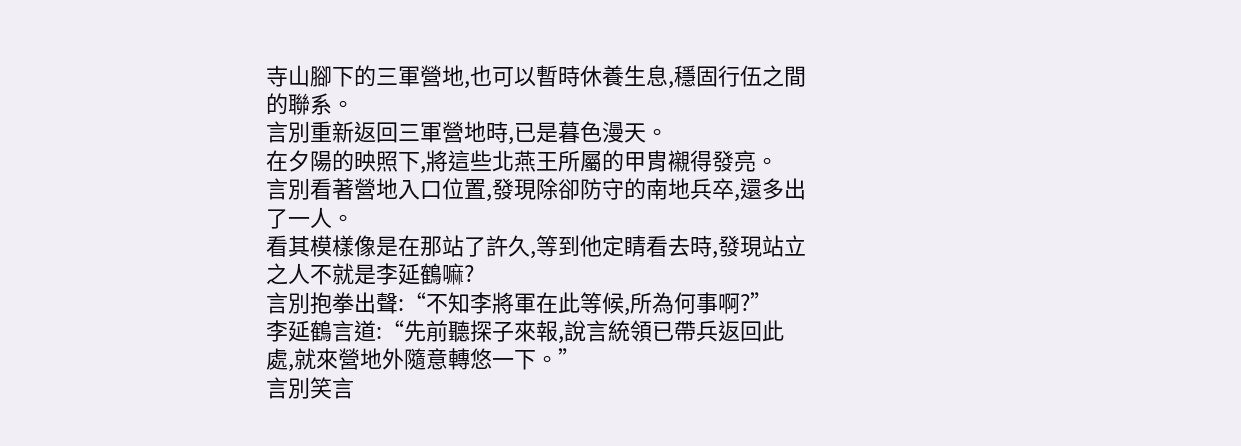寺山腳下的三軍營地,也可以暫時休養生息,穩固行伍之間的聯系。
言別重新返回三軍營地時,已是暮色漫天。
在夕陽的映照下,將這些北燕王所屬的甲胄襯得發亮。
言別看著營地入口位置,發現除卻防守的南地兵卒,還多出了一人。
看其模樣像是在那站了許久,等到他定睛看去時,發現站立之人不就是李延鶴嘛?
言別抱拳出聲:“不知李將軍在此等候,所為何事啊?”
李延鶴言道:“先前聽探子來報,說言統領已帶兵返回此處,就來營地外隨意轉悠一下。”
言別笑言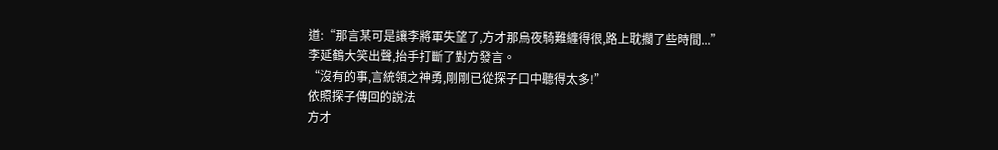道:“那言某可是讓李將軍失望了,方才那烏夜騎難纏得很,路上耽擱了些時間...”
李延鶴大笑出聲,抬手打斷了對方發言。
“沒有的事,言統領之神勇,剛剛已從探子口中聽得太多!”
依照探子傳回的說法
方才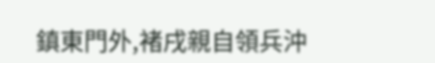鎮東門外,褚戌親自領兵沖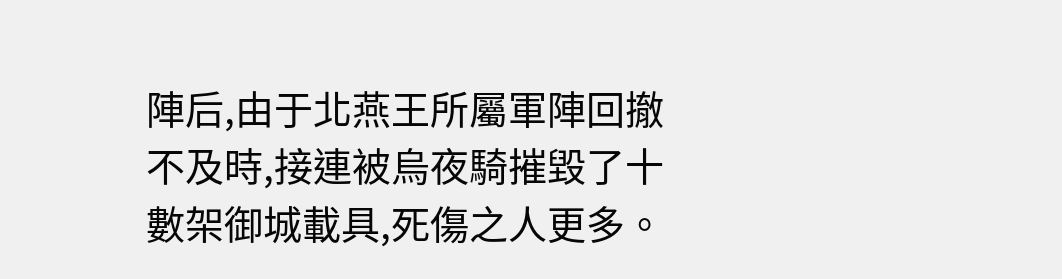陣后,由于北燕王所屬軍陣回撤不及時,接連被烏夜騎摧毀了十數架御城載具,死傷之人更多。